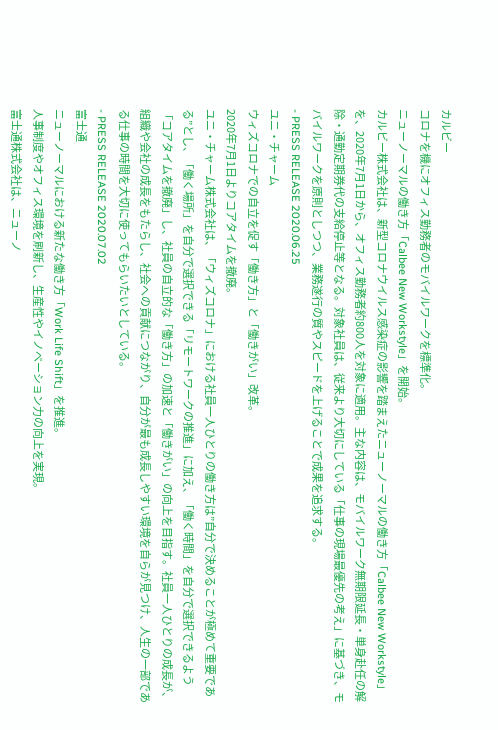カルビー
コロナを機にオフィス勤務者のモバイルワークを標準化。
ニューノーマルの働き方「Calbee New Workstyle」を開始。
カルビー株式会社は、新型コロナウイルス感染症の影響を踏まえたニューノーマルの働き方「Calbee New Workstyle」を、2020年7月1日から、オフィス勤務者約800人を対象に適用。主な内容は、モバイルワーク無期限延長・単身赴任の解除・通勤定期券代の支給停止等となる。対象社員は、従来より大切にしている「仕事の現場最優先の考え」に基づき、モバイルワークを原則としつつ、業務遂行の質やスピードを上げることで成果を追求する。
- PRESS RELEASE 2020.06.25
ユニ・チャーム
ウィズコロナでの自立を促す「働き方」と「働きがい」改革。
2020年7月1日よりコアタイムを撤廃。
ユニ・チャーム株式会社は、「ウィズコロナ」における社員一人ひとりの働き方は”自分で決めることが極めて重要である”とし、「働く場所」を自分で選択できる「リモートワークの推進」に加え、「働く時間」を自分で選択できるよう「コアタイムを撤廃」し、社員の自立的な「働き方」の加速と「働きがい」の向上を目指す。社員一人ひとりの成長が、組織や会社の成長をもたらし、社会への貢献につながり、自分が最も成長しやすい環境を自らが見つけ、人生の一部である仕事の時間を大切に使ってもらいたいとしている。
- PRESS RELEASE 2020.07.02
富士通
ニューノーマルにおける新たな働き方「Work Life Shift」を推進。
人事制度やオフィス環境を刷新し、生産性やイノベーション力の向上を実現。
富士通株式会社は、ニューノ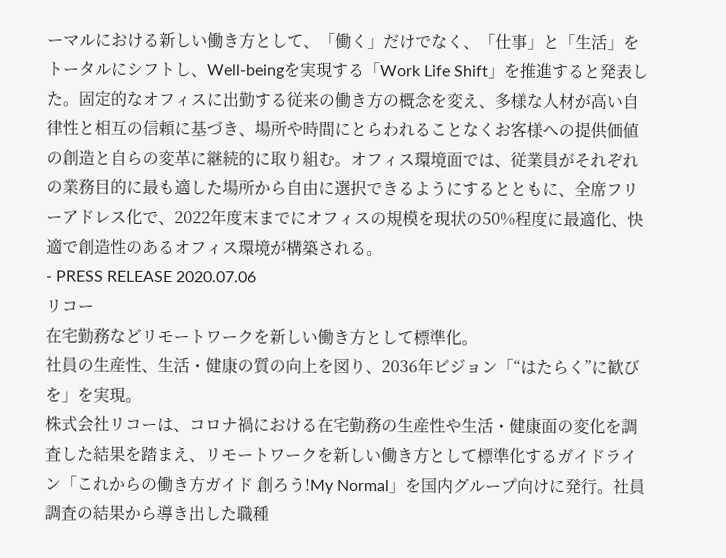ーマルにおける新しい働き方として、「働く」だけでなく、「仕事」と「生活」をトータルにシフトし、Well-beingを実現する「Work Life Shift」を推進すると発表した。固定的なオフィスに出勤する従来の働き方の概念を変え、多様な人材が高い自律性と相互の信頼に基づき、場所や時間にとらわれることなくお客様への提供価値の創造と自らの変革に継続的に取り組む。オフィス環境面では、従業員がそれぞれの業務目的に最も適した場所から自由に選択できるようにするとともに、全席フリーアドレス化で、2022年度末までにオフィスの規模を現状の50%程度に最適化、快適で創造性のあるオフィス環境が構築される。
- PRESS RELEASE 2020.07.06
リコー
在宅勤務などリモートワークを新しい働き方として標準化。
社員の生産性、生活・健康の質の向上を図り、2036年ビジョン「“はたらく”に歓びを」を実現。
株式会社リコーは、コロナ禍における在宅勤務の生産性や生活・健康面の変化を調査した結果を踏まえ、リモートワークを新しい働き方として標準化するガイドライン「これからの働き方ガイド 創ろう!My Normal」を国内グループ向けに発行。社員調査の結果から導き出した職種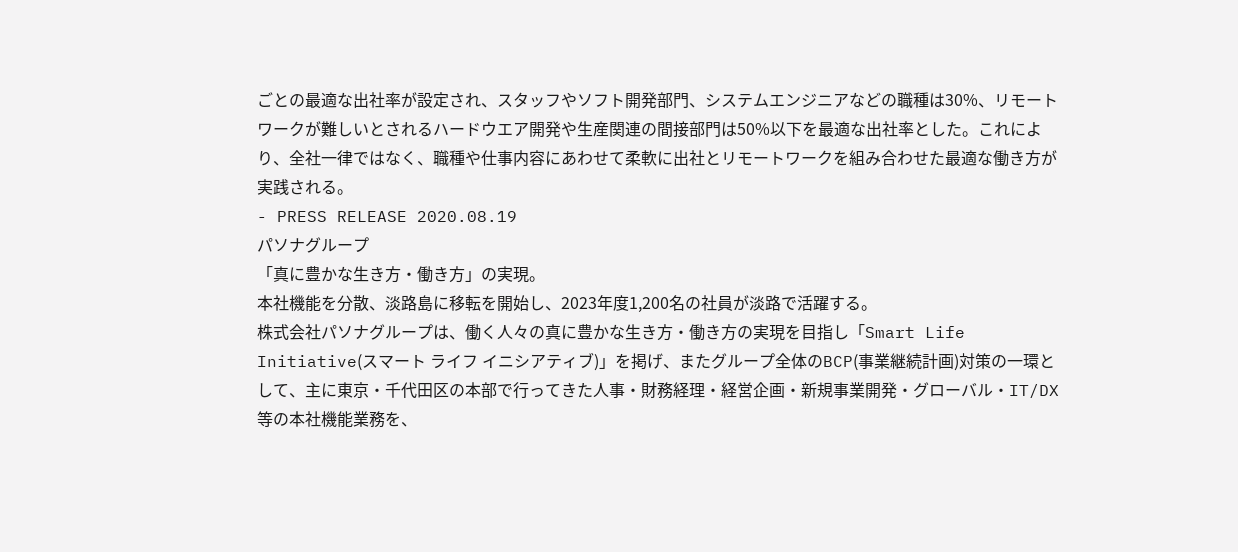ごとの最適な出社率が設定され、スタッフやソフト開発部門、システムエンジニアなどの職種は30%、リモートワークが難しいとされるハードウエア開発や生産関連の間接部門は50%以下を最適な出社率とした。これにより、全社一律ではなく、職種や仕事内容にあわせて柔軟に出社とリモートワークを組み合わせた最適な働き方が実践される。
- PRESS RELEASE 2020.08.19
パソナグループ
「真に豊かな生き方・働き方」の実現。
本社機能を分散、淡路島に移転を開始し、2023年度1,200名の社員が淡路で活躍する。
株式会社パソナグループは、働く人々の真に豊かな生き方・働き方の実現を目指し「Smart Life Initiative(スマート ライフ イニシアティブ)」を掲げ、またグループ全体のBCP(事業継続計画)対策の一環として、主に東京・千代田区の本部で行ってきた人事・財務経理・経営企画・新規事業開発・グローバル・IT/DX等の本社機能業務を、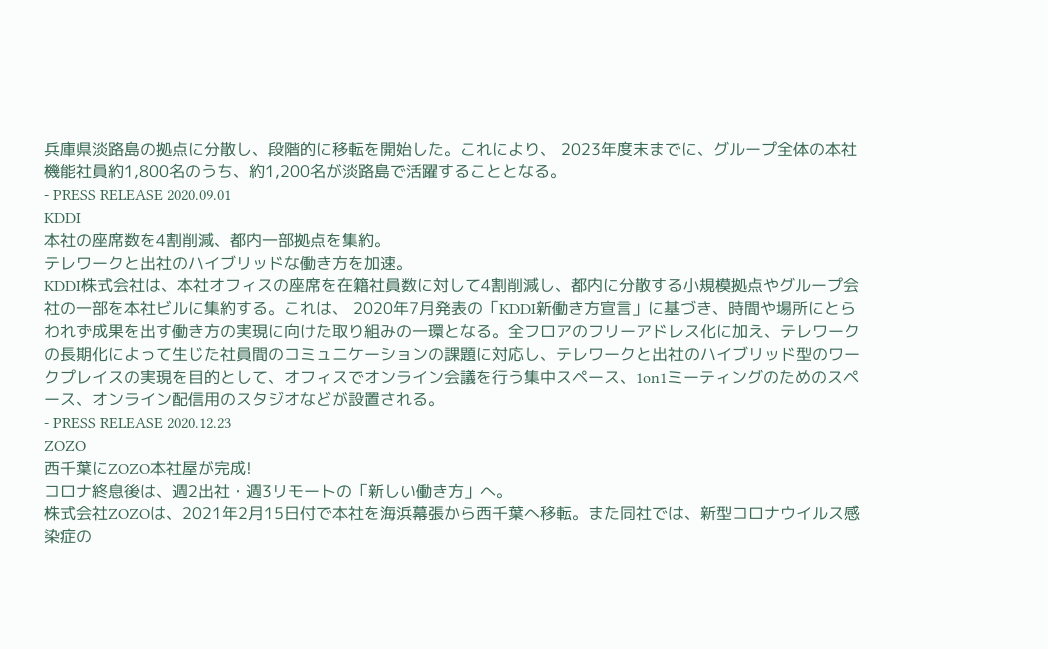兵庫県淡路島の拠点に分散し、段階的に移転を開始した。これにより、 2023年度末までに、グループ全体の本社機能社員約1,800名のうち、約1,200名が淡路島で活躍することとなる。
- PRESS RELEASE 2020.09.01
KDDI
本社の座席数を4割削減、都内一部拠点を集約。
テレワークと出社のハイブリッドな働き方を加速。
KDDI株式会社は、本社オフィスの座席を在籍社員数に対して4割削減し、都内に分散する小規模拠点やグループ会社の一部を本社ビルに集約する。これは、 2020年7月発表の「KDDI新働き方宣言」に基づき、時間や場所にとらわれず成果を出す働き方の実現に向けた取り組みの一環となる。全フロアのフリーアドレス化に加え、テレワークの長期化によって生じた社員間のコミュニケーションの課題に対応し、テレワークと出社のハイブリッド型のワークプレイスの実現を目的として、オフィスでオンライン会議を行う集中スペース、1on1ミーティングのためのスペース、オンライン配信用のスタジオなどが設置される。
- PRESS RELEASE 2020.12.23
ZOZO
西千葉にZOZO本社屋が完成!
コロナ終息後は、週2出社・週3リモートの「新しい働き方」へ。
株式会社ZOZOは、2021年2月15日付で本社を海浜幕張から西千葉へ移転。また同社では、新型コロナウイルス感染症の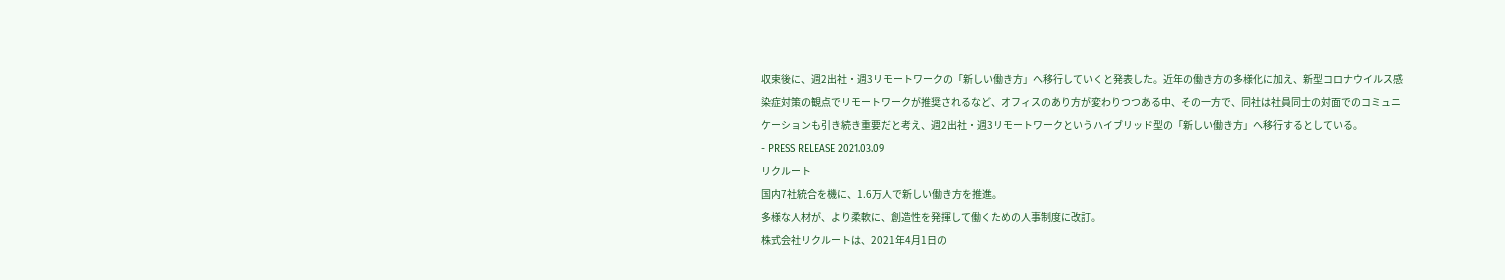収束後に、週2出社・週3リモートワークの「新しい働き方」へ移行していくと発表した。近年の働き方の多様化に加え、新型コロナウイルス感染症対策の観点でリモートワークが推奨されるなど、オフィスのあり方が変わりつつある中、その一方で、同社は社員同士の対面でのコミュニケーションも引き続き重要だと考え、週2出社・週3リモートワークというハイブリッド型の「新しい働き方」へ移行するとしている。
- PRESS RELEASE 2021.03.09
リクルート
国内7社統合を機に、1.6万人で新しい働き方を推進。
多様な人材が、より柔軟に、創造性を発揮して働くための人事制度に改訂。
株式会社リクルートは、2021年4月1日の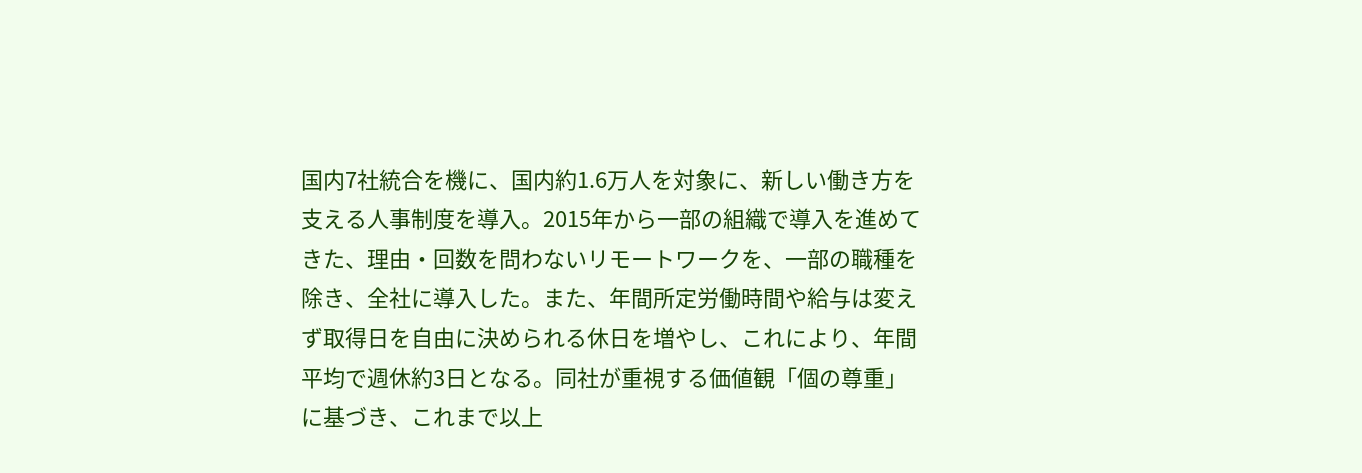国内7社統合を機に、国内約1.6万人を対象に、新しい働き方を支える人事制度を導入。2015年から一部の組織で導入を進めてきた、理由・回数を問わないリモートワークを、一部の職種を除き、全社に導入した。また、年間所定労働時間や給与は変えず取得日を自由に決められる休日を増やし、これにより、年間平均で週休約3日となる。同社が重視する価値観「個の尊重」に基づき、これまで以上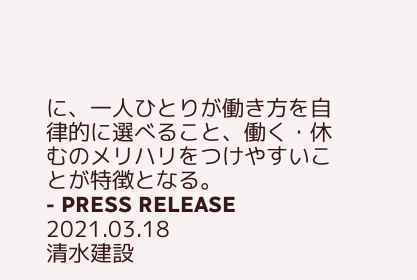に、一人ひとりが働き方を自律的に選べること、働く・休むのメリハリをつけやすいことが特徴となる。
- PRESS RELEASE 2021.03.18
清水建設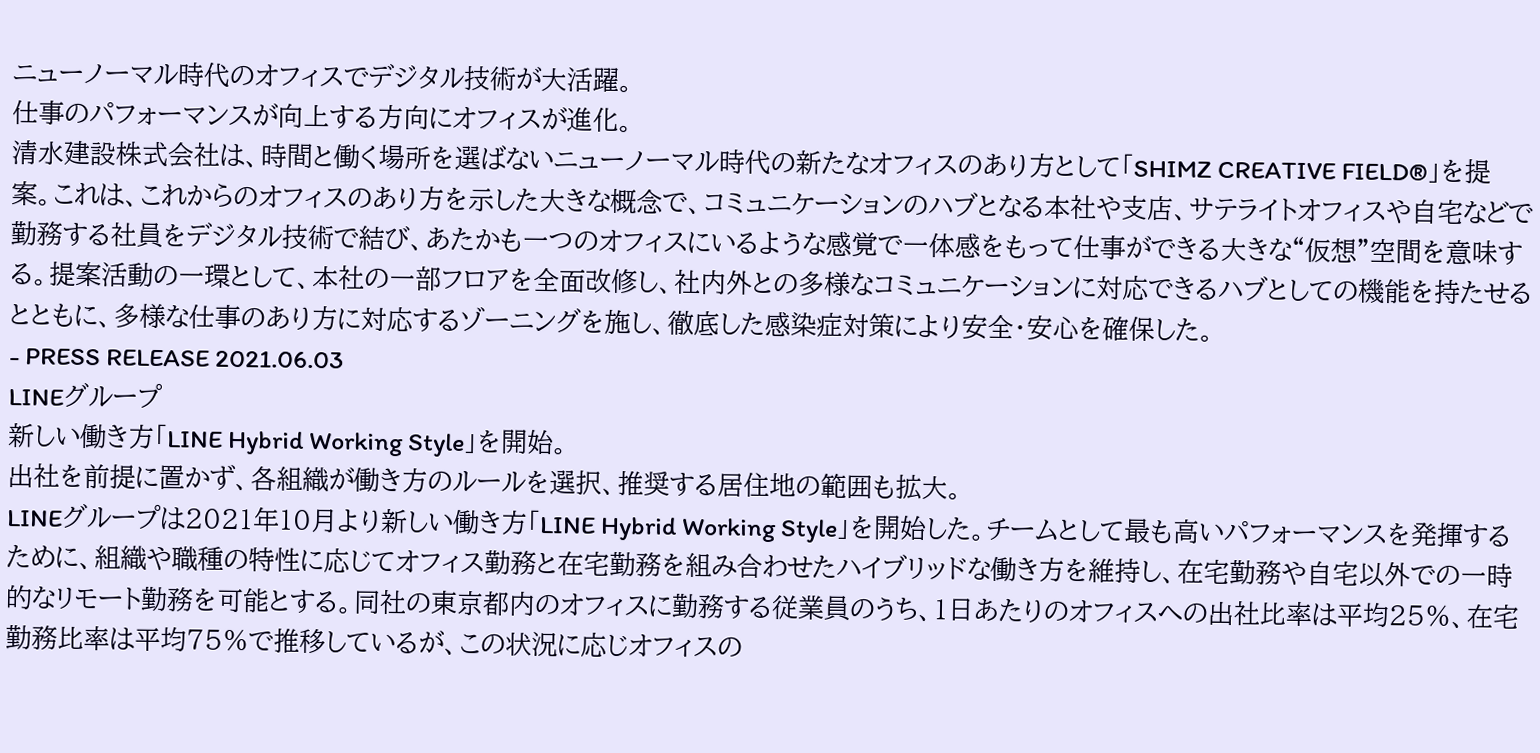ニューノーマル時代のオフィスでデジタル技術が大活躍。
仕事のパフォーマンスが向上する方向にオフィスが進化。
清水建設株式会社は、時間と働く場所を選ばないニューノーマル時代の新たなオフィスのあり方として「SHIMZ CREATIVE FIELD®」を提案。これは、これからのオフィスのあり方を示した大きな概念で、コミュニケーションのハブとなる本社や支店、サテライトオフィスや自宅などで勤務する社員をデジタル技術で結び、あたかも一つのオフィスにいるような感覚で一体感をもって仕事ができる大きな“仮想”空間を意味する。提案活動の一環として、本社の一部フロアを全面改修し、社内外との多様なコミュニケーションに対応できるハブとしての機能を持たせるとともに、多様な仕事のあり方に対応するゾーニングを施し、徹底した感染症対策により安全・安心を確保した。
- PRESS RELEASE 2021.06.03
LINEグループ
新しい働き方「LINE Hybrid Working Style」を開始。
出社を前提に置かず、各組織が働き方のルールを選択、推奨する居住地の範囲も拡大。
LINEグループは2021年10月より新しい働き方「LINE Hybrid Working Style」を開始した。チームとして最も高いパフォーマンスを発揮するために、組織や職種の特性に応じてオフィス勤務と在宅勤務を組み合わせたハイブリッドな働き方を維持し、在宅勤務や自宅以外での一時的なリモート勤務を可能とする。同社の東京都内のオフィスに勤務する従業員のうち、1日あたりのオフィスへの出社比率は平均25%、在宅勤務比率は平均75%で推移しているが、この状況に応じオフィスの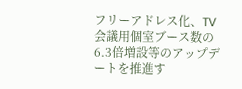フリーアドレス化、TV会議用個室ブース数の6.3倍増設等のアップデートを推進す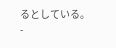るとしている。
-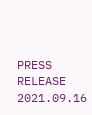PRESS RELEASE 2021.09.16